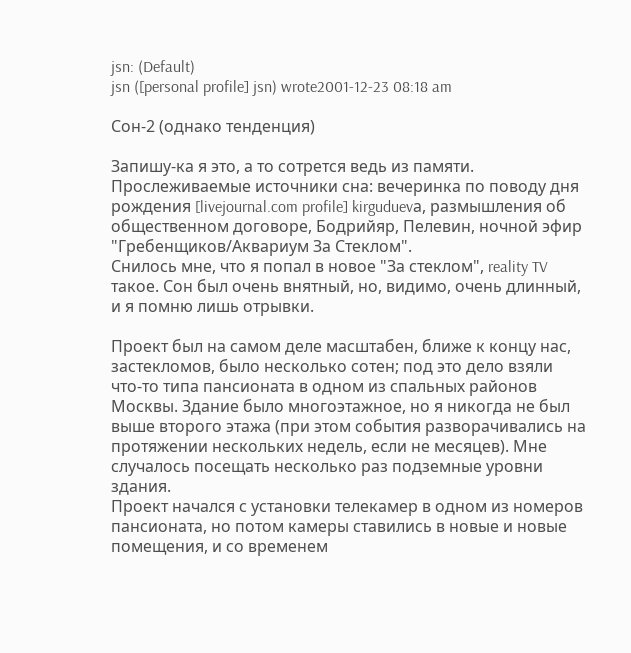jsn: (Default)
jsn ([personal profile] jsn) wrote2001-12-23 08:18 am

Сон-2 (однако тенденция)

Запишу-ка я это, а то сотрется ведь из памяти. Прослеживаемые источники сна: вечеринка по поводу дня рождения [livejournal.com profile] kirguduevа, размышления об общественном договоре, Бодрийяр, Пелевин, ночной эфир "Гребенщиков/Аквариум За Стеклом".
Снилось мне, что я попал в новое "За стеклом", reality TV такое. Сон был очень внятный, но, видимо, очень длинный, и я помню лишь отрывки.

Проект был на самом деле масштабен, ближе к концу нас, застекломов, было несколько сотен; под это дело взяли что-то типа пансионата в одном из спальных районов Москвы. Здание было многоэтажное, но я никогда не был выше второго этажа (при этом события разворачивались на протяжении нескольких недель, если не месяцев). Мне случалось посещать несколько раз подземные уровни здания.
Проект начался с установки телекамер в одном из номеров пансионата, но потом камеры ставились в новые и новые помещения, и со временем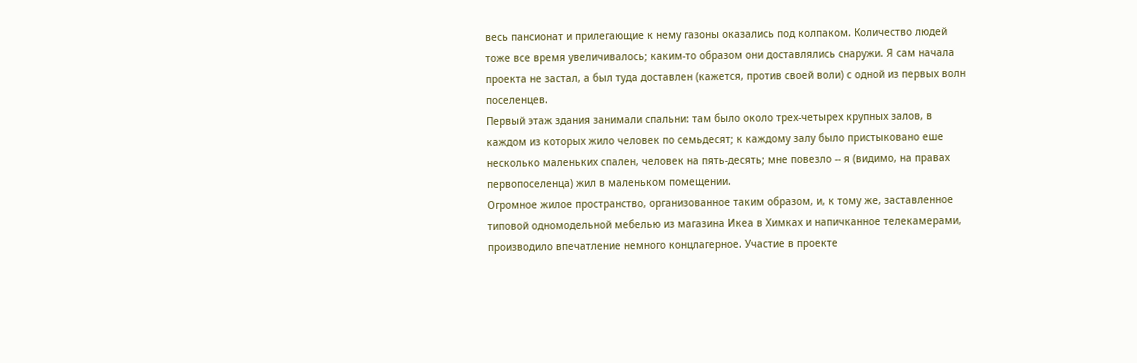весь пансионат и прилегающие к нему газоны оказались под колпаком. Количество людей тоже все время увеличивалось; каким-то образом они доставлялись снаружи. Я сам начала проекта не застал, а был туда доставлен (кажется, против своей воли) с одной из первых волн поселенцев.
Первый этаж здания занимали спальни: там было около трех-четырех крупных залов, в каждом из которых жило человек по семьдесят; к каждому залу было пристыковано еше несколько маленьких спален, человек на пять-десять; мне повезло -- я (видимо, на правах первопоселенца) жил в маленьком помещении.
Огромное жилое пространство, организованное таким образом, и, к тому же, заставленное типовой одномодельной мебелью из магазина Икеа в Химках и напичканное телекамерами, производило впечатление немного концлагерное. Участие в проекте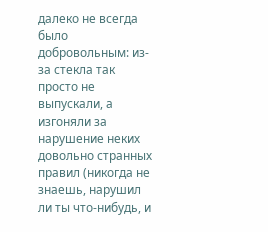далеко не всегда было добровольным: из-за стекла так просто не выпускали, а изгоняли за нарушение неких довольно странных правил (никогда не знаешь, нарушил ли ты что-нибудь, и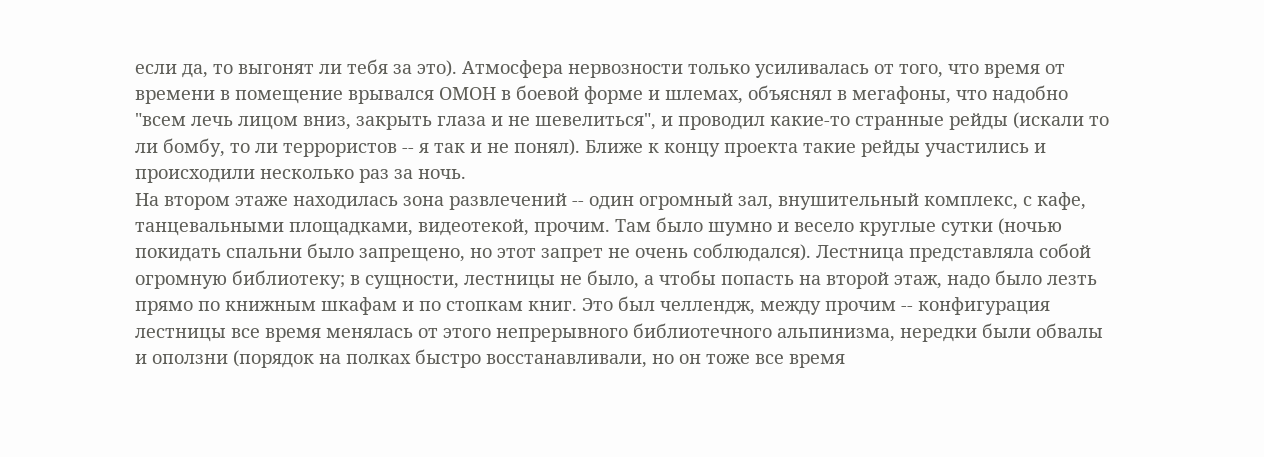если да, то выгонят ли тебя за это). Атмосфера нервозности только усиливалась от того, что время от времени в помещение врывался ОМОН в боевой форме и шлемах, объяснял в мегафоны, что надобно "всем лечь лицом вниз, закрыть глаза и не шевелиться", и проводил какие-то странные рейды (искали то ли бомбу, то ли террористов -- я так и не понял). Ближе к концу проекта такие рейды участились и происходили несколько раз за ночь.
На втором этаже находилась зона развлечений -- один огромный зал, внушительный комплекс, с кафе, танцевальными площадками, видеотекой, прочим. Там было шумно и весело круглые сутки (ночью покидать спальни было запрещено, но этот запрет не очень соблюдался). Лестница представляла собой огромную библиотеку; в сущности, лестницы не было, а чтобы попасть на второй этаж, надо было лезть прямо по книжным шкафам и по стопкам книг. Это был челлендж, между прочим -- конфигурация лестницы все время менялась от этого непрерывного библиотечного альпинизма, нередки были обвалы и оползни (порядок на полках быстро восстанавливали, но он тоже все время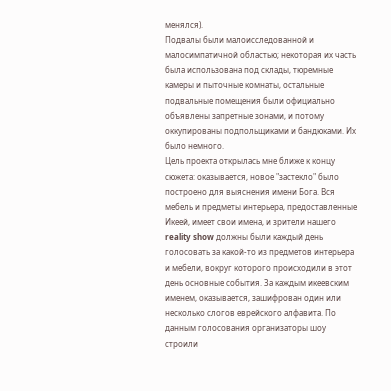менялся).
Подвалы были малоисследованной и малосимпатичной областью; некоторая их часть была использована под склады, тюремные камеры и пыточные комнаты, остальные подвальные помещения были официально объявлены запретные зонами, и потому оккупированы подпольщиками и бандюками. Их было немного.
Цель проекта открылась мне ближе к концу сюжета: оказывается, новое "застекло" было построено для выяснения имени Бога. Вся мебель и предметы интерьера, предоставленные Икеей, имеет свои имена, и зрители нашего reality show должны были каждый день голосовать за какой-то из предметов интерьера и мебели, вокруг которого происходили в этот день основные события. За каждым икеевским именем, оказывается, зашифрован один или несколько слогов еврейского алфавита. По данным голосования организаторы шоу строили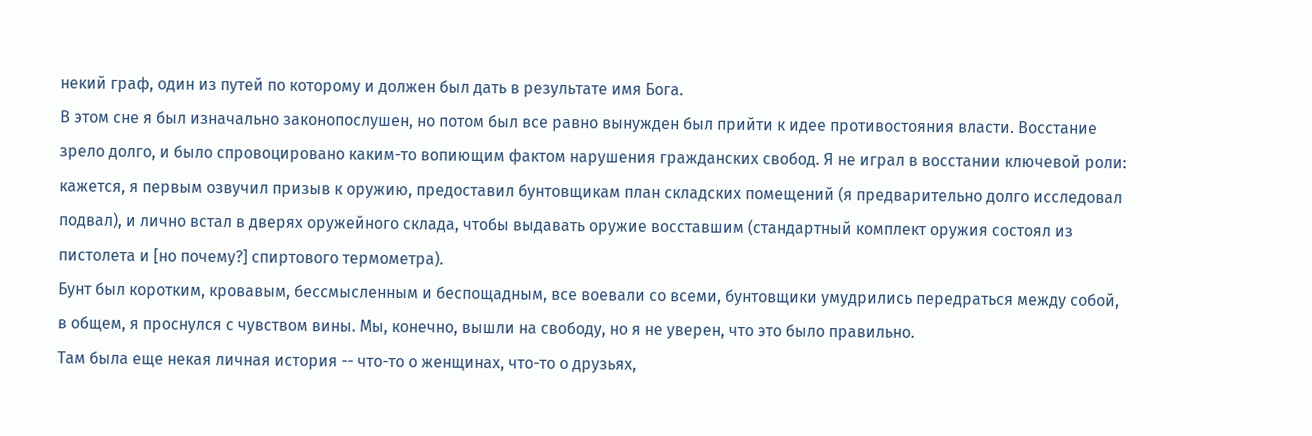некий граф, один из путей по которому и должен был дать в результате имя Бога.
В этом сне я был изначально законопослушен, но потом был все равно вынужден был прийти к идее противостояния власти. Восстание зрело долго, и было спровоцировано каким-то вопиющим фактом нарушения гражданских свобод. Я не играл в восстании ключевой роли: кажется, я первым озвучил призыв к оружию, предоставил бунтовщикам план складских помещений (я предварительно долго исследовал подвал), и лично встал в дверях оружейного склада, чтобы выдавать оружие восставшим (стандартный комплект оружия состоял из пистолета и [но почему?] спиртового термометра).
Бунт был коротким, кровавым, бессмысленным и беспощадным, все воевали со всеми, бунтовщики умудрились передраться между собой, в общем, я проснулся с чувством вины. Мы, конечно, вышли на свободу, но я не уверен, что это было правильно.
Там была еще некая личная история -- что-то о женщинах, что-то о друзьях,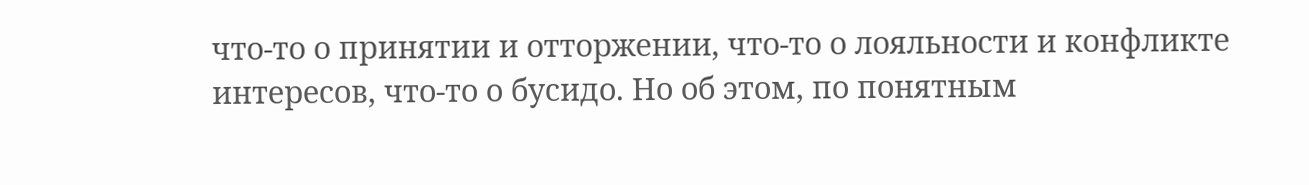что-то о принятии и отторжении, что-то о лояльности и конфликте интересов, что-то о бусидо. Но об этом, по понятным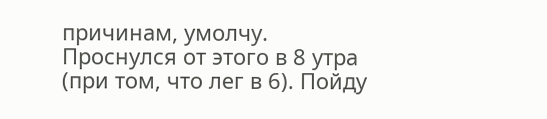причинам, умолчу.
Проснулся от этого в 8 утра (при том, что лег в 6). Пойду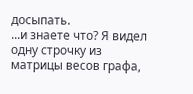досыпать.
...и знаете что? Я видел одну строчку из матрицы весов графа,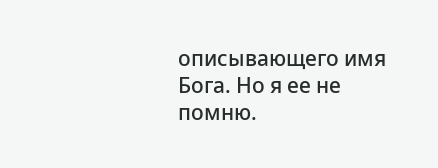описывающего имя Бога. Но я ее не помню.